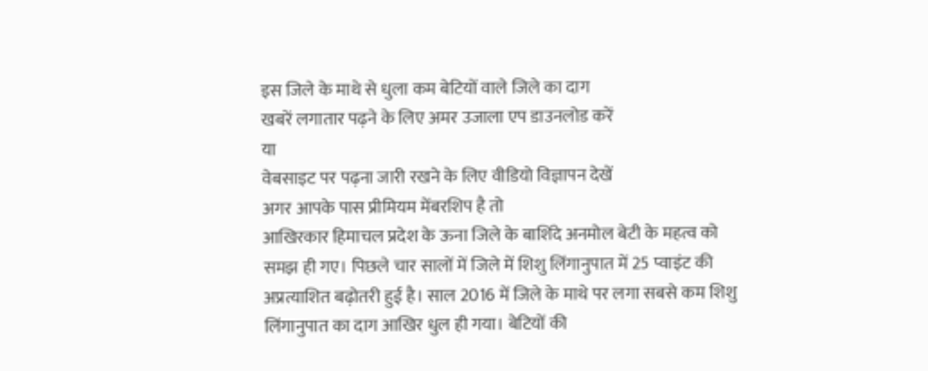इस जिले के माथे से धुला कम बेटियों वाले जिले का दाग
खबरें लगातार पढ़ने के लिए अमर उजाला एप डाउनलोड करें
या
वेबसाइट पर पढ़ना जारी रखने के लिए वीडियो विज्ञापन देखें
अगर आपके पास प्रीमियम मेंबरशिप है तो
आखिरकार हिमाचल प्रदेश के ऊना जिले के बाशिंदे अनमोल बेटी के महत्व को समझ ही गए। पिछले चार सालों में जिले में शिशु लिंगानुपात में 25 प्वाइंट की अप्रत्याशित बढ़ोतरी हुई है। साल 2016 में जिले के माथे पर लगा सबसे कम शिशु लिंगानुपात का दाग आखिर धुल ही गया। बेटियों की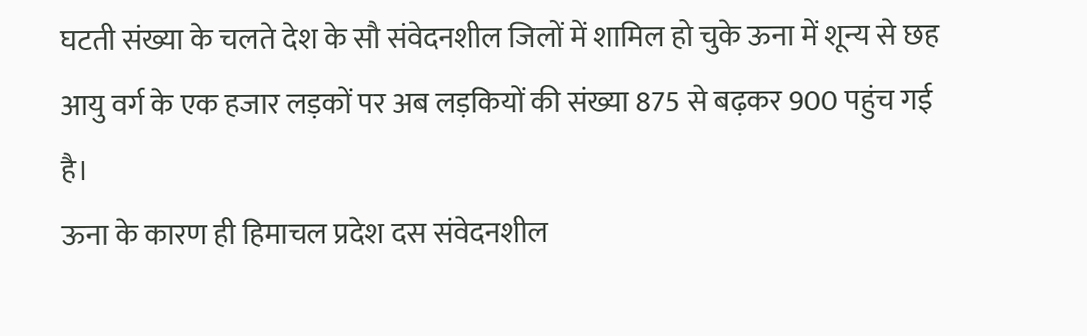घटती संख्या के चलते देश के सौ संवेदनशील जिलों में शामिल हो चुके ऊना में शून्य से छह आयु वर्ग के एक हजार लड़कों पर अब लड़कियों की संख्या 875 से बढ़कर 900 पहुंच गई है।
ऊना के कारण ही हिमाचल प्रदेश दस संवेदनशील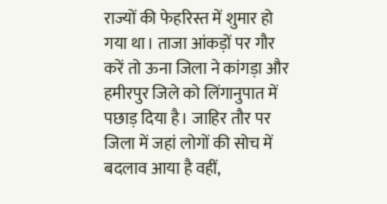राज्यों की फेहरिस्त में शुमार हो गया था। ताजा आंकड़ों पर गौर करें तो ऊना जिला ने कांगड़ा और हमीरपुर जिले को लिंगानुपात में पछाड़ दिया है। जाहिर तौर पर जिला में जहां लोगों की सोच में बदलाव आया है वहीं,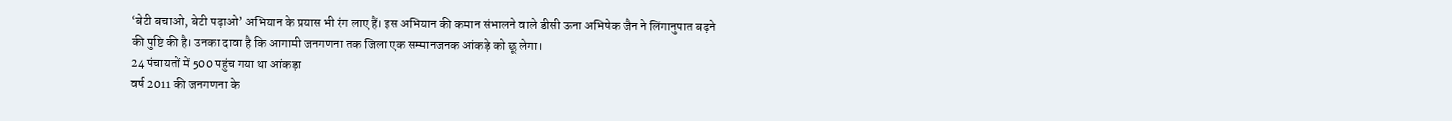‘बेटी बचाओ, बेटी पढ़ाओ’ अभियान के प्रयास भी रंग लाए हैं। इस अभियान की कमान संभालने वाले डीसी ऊना अभिषेक जैन ने लिंगानुपात बढ़ने की पुष्टि की है। उनका दावा है कि आगामी जनगणना तक जिला एक सम्मानजनक आंकड़े को छू लेगा।
24 पंचायतों में 500 पहुंच गया था आंकड़ा
वर्ष 2011 की जनगणना के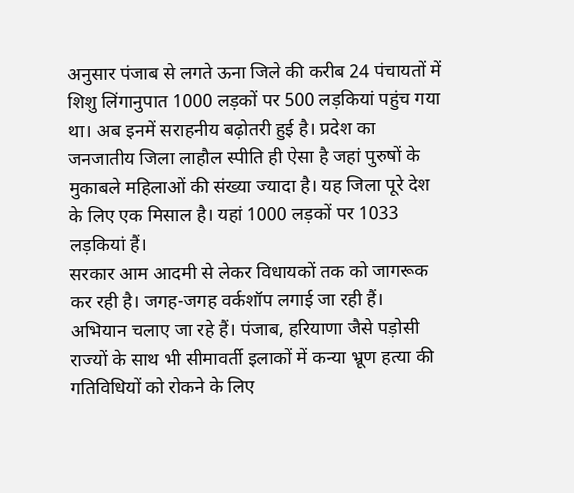अनुसार पंजाब से लगते ऊना जिले की करीब 24 पंचायतों में शिशु लिंगानुपात 1000 लड़कों पर 500 लड़कियां पहुंच गया था। अब इनमें सराहनीय बढ़ोतरी हुई है। प्रदेश का जनजातीय जिला लाहौल स्पीति ही ऐसा है जहां पुरुषों के मुकाबले महिलाओं की संख्या ज्यादा है। यह जिला पूरे देश के लिए एक मिसाल है। यहां 1000 लड़कों पर 1033 लड़कियां हैं।
सरकार आम आदमी से लेकर विधायकों तक को जागरूक कर रही है। जगह-जगह वर्कशॉप लगाई जा रही हैं। अभियान चलाए जा रहे हैं। पंजाब, हरियाणा जैसे पड़ोसी राज्यों के साथ भी सीमावर्ती इलाकों में कन्या भ्रूण हत्या की गतिविधियों को रोकने के लिए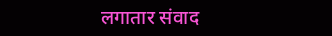लगातार संवाद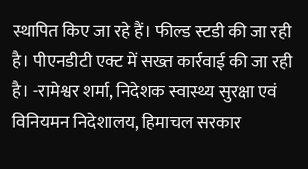स्थापित किए जा रहे हैं। फील्ड स्टडी की जा रही है। पीएनडीटी एक्ट में सख्त कार्रवाई की जा रही है। -रामेश्वर शर्मा, निदेशक स्वास्थ्य सुरक्षा एवं विनियमन निदेशालय, हिमाचल सरकार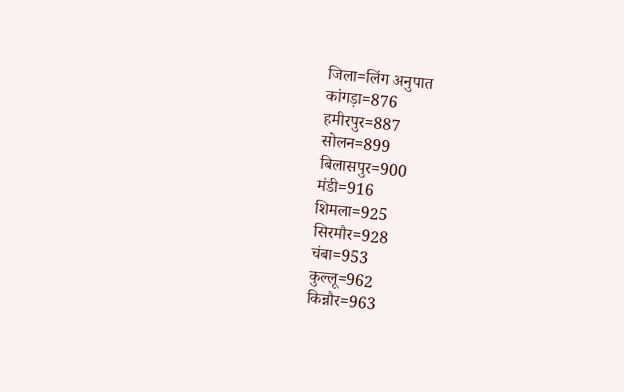जिला=लिंग अनुपात
कांगड़ा=876
हमीरपुर=887
सोलन=899
बिलासपुर=900
मंडी=916
शिमला=925
सिरमौर=928
चंबा=953
कुल्लू=962
किन्नौर=963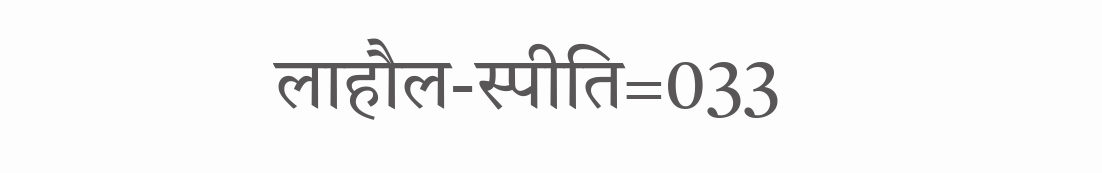लाहौल-स्पीति=033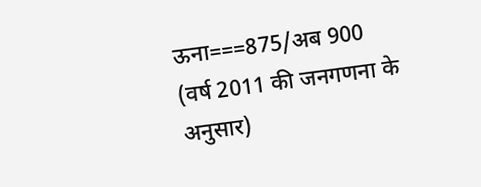ऊना===875/अब 900
(वर्ष 2011 की जनगणना के अनुसार)